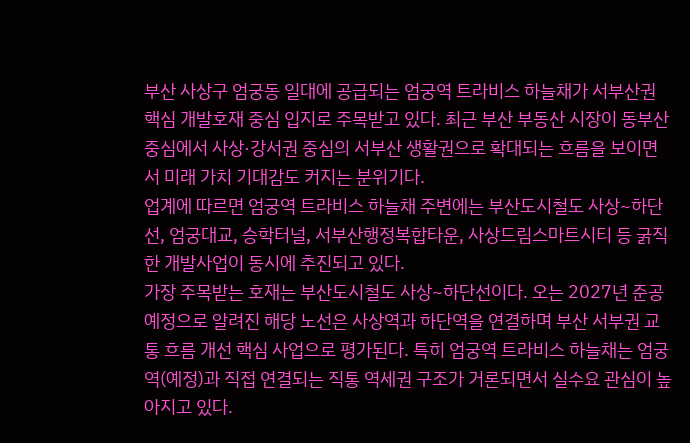부산 사상구 엄궁동 일대에 공급되는 엄궁역 트라비스 하늘채가 서부산권 핵심 개발호재 중심 입지로 주목받고 있다. 최근 부산 부동산 시장이 동부산 중심에서 사상·강서권 중심의 서부산 생활권으로 확대되는 흐름을 보이면서 미래 가치 기대감도 커지는 분위기다.
업계에 따르면 엄궁역 트라비스 하늘채 주변에는 부산도시철도 사상~하단선, 엄궁대교, 승학터널, 서부산행정복합타운, 사상드림스마트시티 등 굵직한 개발사업이 동시에 추진되고 있다.
가장 주목받는 호재는 부산도시철도 사상~하단선이다. 오는 2027년 준공 예정으로 알려진 해당 노선은 사상역과 하단역을 연결하며 부산 서부권 교통 흐름 개선 핵심 사업으로 평가된다. 특히 엄궁역 트라비스 하늘채는 엄궁역(예정)과 직접 연결되는 직통 역세권 구조가 거론되면서 실수요 관심이 높아지고 있다.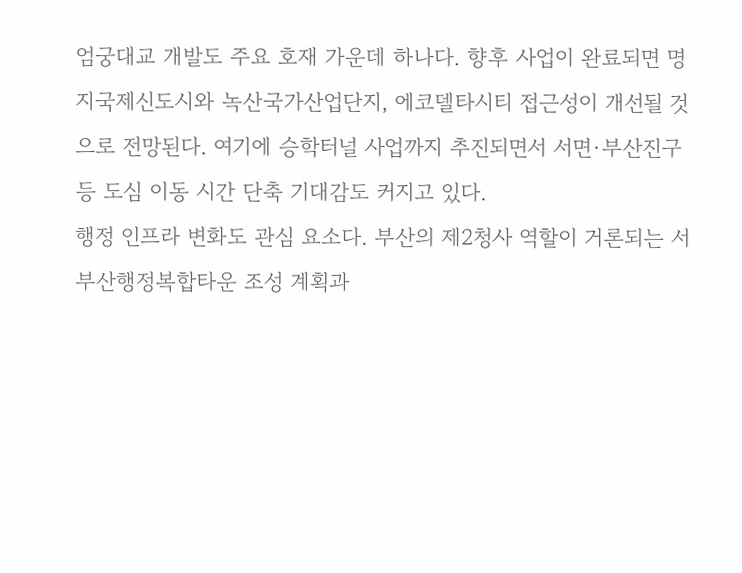엄궁대교 개발도 주요 호재 가운데 하나다. 향후 사업이 완료되면 명지국제신도시와 녹산국가산업단지, 에코델타시티 접근성이 개선될 것으로 전망된다. 여기에 승학터널 사업까지 추진되면서 서면·부산진구 등 도심 이동 시간 단축 기대감도 커지고 있다.
행정 인프라 변화도 관심 요소다. 부산의 제2청사 역할이 거론되는 서부산행정복합타운 조성 계획과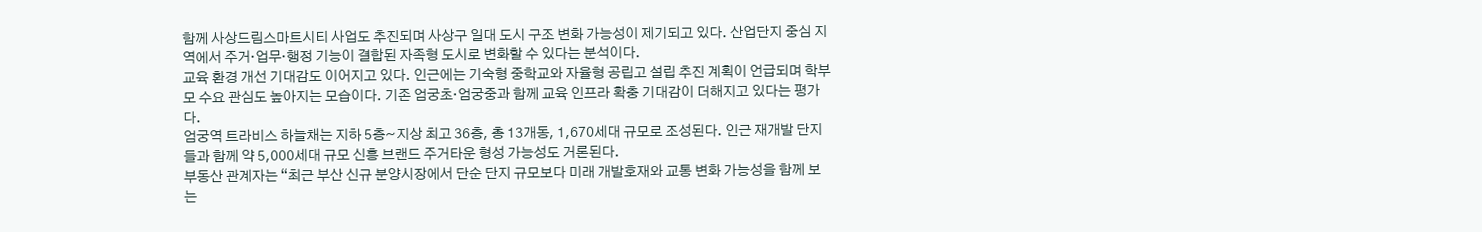함께 사상드림스마트시티 사업도 추진되며 사상구 일대 도시 구조 변화 가능성이 제기되고 있다. 산업단지 중심 지역에서 주거·업무·행정 기능이 결합된 자족형 도시로 변화할 수 있다는 분석이다.
교육 환경 개선 기대감도 이어지고 있다. 인근에는 기숙형 중학교와 자율형 공립고 설립 추진 계획이 언급되며 학부모 수요 관심도 높아지는 모습이다. 기존 엄궁초·엄궁중과 함께 교육 인프라 확충 기대감이 더해지고 있다는 평가다.
엄궁역 트라비스 하늘채는 지하 5층~지상 최고 36층, 총 13개동, 1,670세대 규모로 조성된다. 인근 재개발 단지들과 함께 약 5,000세대 규모 신흥 브랜드 주거타운 형성 가능성도 거론된다.
부동산 관계자는 “최근 부산 신규 분양시장에서 단순 단지 규모보다 미래 개발호재와 교통 변화 가능성을 함께 보는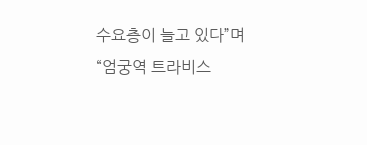수요층이 늘고 있다”며 “엄궁역 트라비스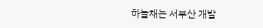하늘채는 서부산 개발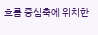흐름 중심축에 위치한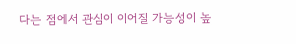다는 점에서 관심이 이어질 가능성이 높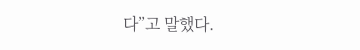다”고 말했다.